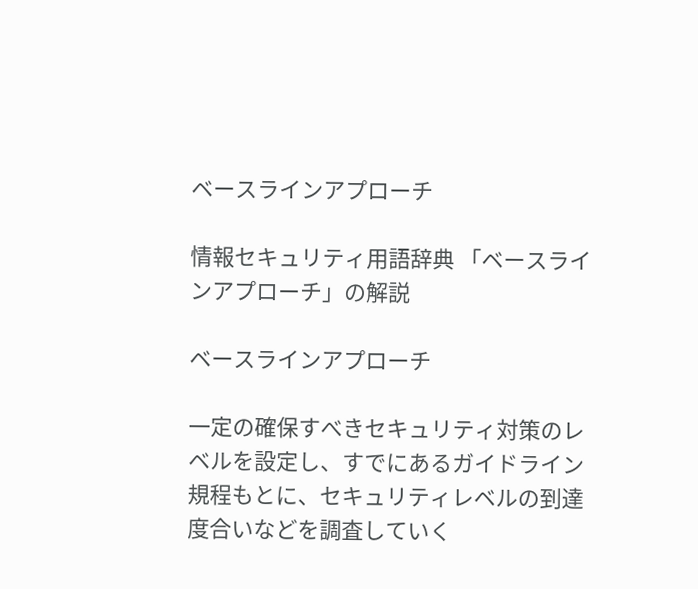ベースラインアプローチ

情報セキュリティ用語辞典 「ベースラインアプローチ」の解説

ベースラインアプローチ

一定の確保すべきセキュリティ対策のレベルを設定し、すでにあるガイドライン規程もとに、セキュリティレベルの到達度合いなどを調査していく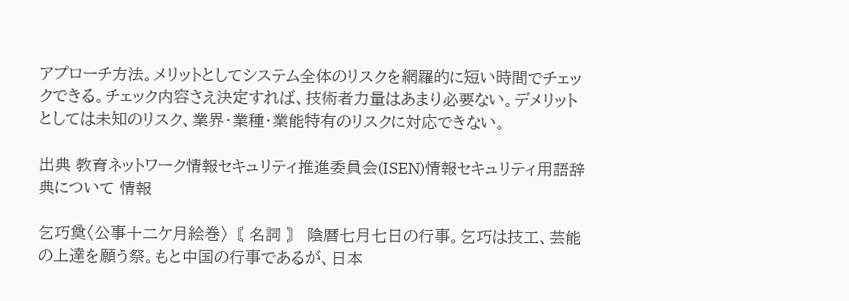アプローチ方法。メリットとしてシステム全体のリスクを網羅的に短い時間でチェックできる。チェック内容さえ決定すれば、技術者力量はあまり必要ない。デメリットとしては未知のリスク、業界・業種・業能特有のリスクに対応できない。

出典 教育ネットワーク情報セキュリティ推進委員会(ISEN)情報セキュリティ用語辞典について 情報

乞巧奠〈公事十二ケ月絵巻〉〘 名詞 〙 陰暦七月七日の行事。乞巧は技工、芸能の上達を願う祭。もと中国の行事であるが、日本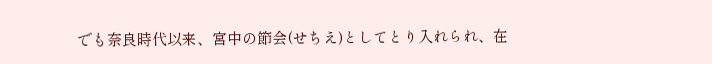でも奈良時代以来、宮中の節会(せちえ)としてとり入れられ、在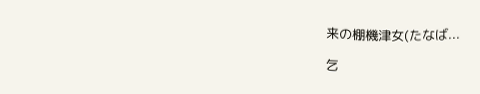来の棚機津女(たなば...

乞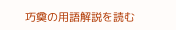巧奠の用語解説を読む